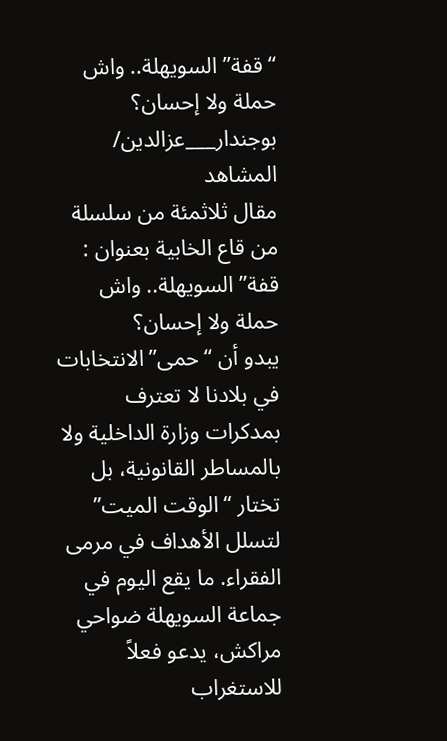“قفة” السويهلة.. واش حملة ولا إحسان؟
بوجندار___عزالدين/ المشاهد
مقال ثلاثمئة من سلسلة من قاع الخابية بعنوان : قفة” السويهلة.. واش حملة ولا إحسان؟
يبدو أن “حمى” الانتخابات في بلادنا لا تعترف بمدكرات وزارة الداخلية ولا بالمساطر القانونية، بل تختار “الوقت الميت” لتسلل الأهداف في مرمى الفقراء. ما يقع اليوم في جماعة السويهلة ضواحي مراكش، يدعو فعلاً للاستغراب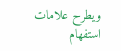ويطرح علامات استفهام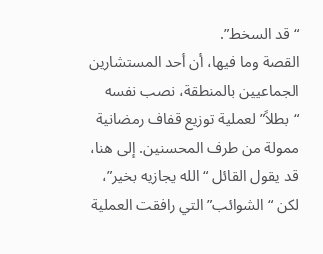“قد السخط”.
القصة وما فيها، أن أحد المستشارين الجماعيين بالمنطقة، نصب نفسه “بطلاً” لعملية توزيع قفاف رمضانية ممولة من طرف المحسنين. إلى هنا، قد يقول القائل “الله يجازيه بخير”، لكن “الشوائب” التي رافقت العملية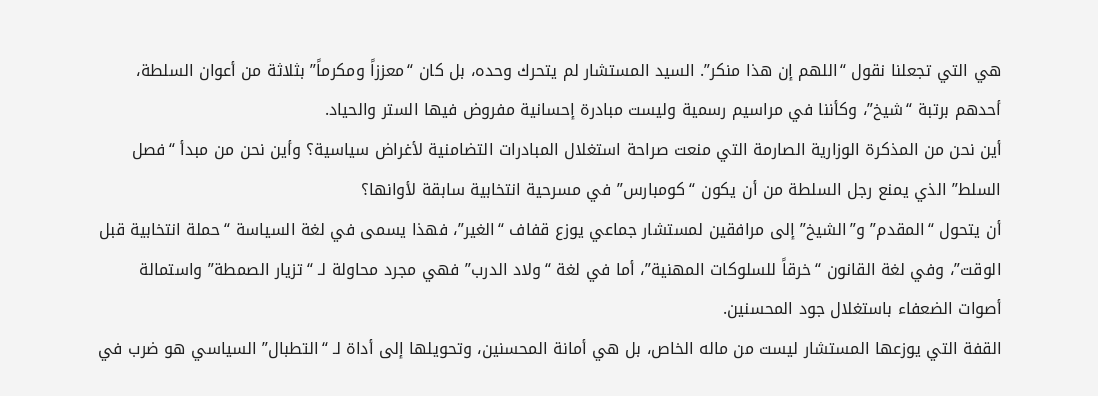هي التي تجعلنا نقول “اللهم إن هذا منكر”. السيد المستشار لم يتحرك وحده، بل كان “معززاً ومكرماً” بثلاثة من أعوان السلطة، أحدهم برتبة “شيخ”، وكأننا في مراسيم رسمية وليست مبادرة إحسانية مفروض فيها الستر والحياد.
أين نحن من المذكرة الوزارية الصارمة التي منعت صراحة استغلال المبادرات التضامنية لأغراض سياسية؟ وأين نحن من مبدأ “فصل السلط” الذي يمنع رجل السلطة من أن يكون “كومبارس” في مسرحية انتخابية سابقة لأوانها؟
أن يتحول “المقدم” و”الشيخ” إلى مرافقين لمستشار جماعي يوزع قفاف “الغير”، فهذا يسمى في لغة السياسة “حملة انتخابية قبل الوقت”، وفي لغة القانون “خرقاً للسلوكات المهنية”، أما في لغة “ولاد الدرب” فهي مجرد محاولة لـ “تزيار الصمطة” واستمالة أصوات الضعفاء باستغلال جود المحسنين.
القفة التي يوزعها المستشار ليست من ماله الخاص، بل هي أمانة المحسنين، وتحويلها إلى أداة لـ “التطبال” السياسي هو ضرب في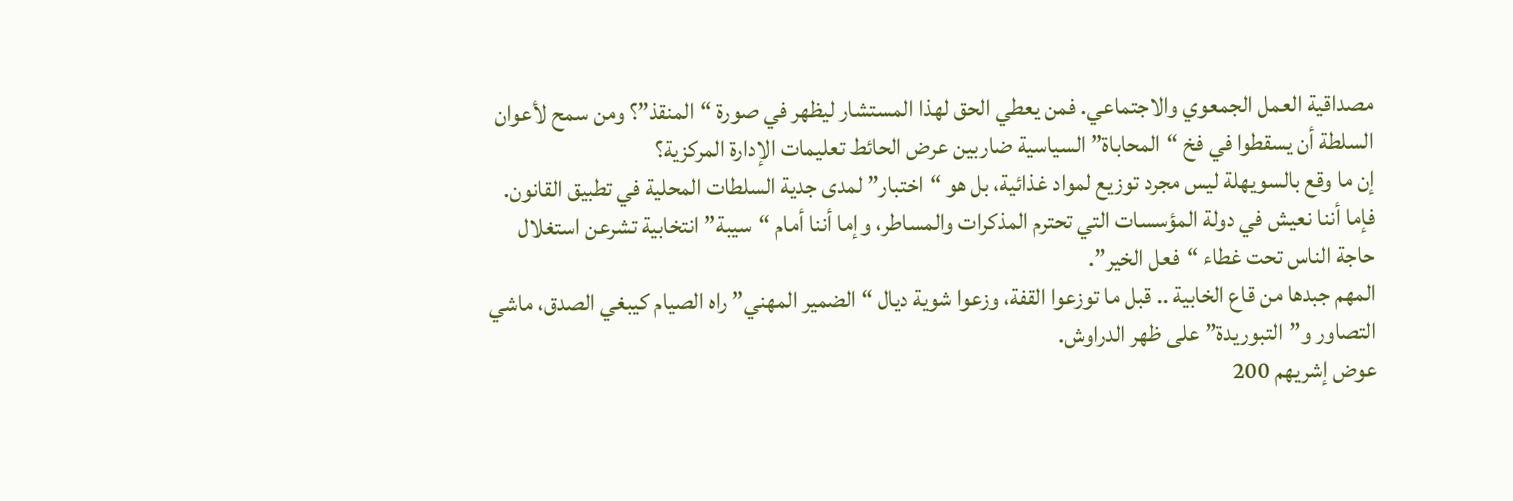مصداقية العمل الجمعوي والاجتماعي. فمن يعطي الحق لهذا المستشار ليظهر في صورة “المنقذ”؟ ومن سمح لأعوان السلطة أن يسقطوا في فخ “المحاباة” السياسية ضاربين عرض الحائط تعليمات الإدارة المركزية؟
إن ما وقع بالسويهلة ليس مجرد توزيع لمواد غذائية، بل هو “اختبار” لمدى جدية السلطات المحلية في تطبيق القانون. فإما أننا نعيش في دولة المؤسسات التي تحترم المذكرات والمساطر، وإما أننا أمام “سيبة” انتخابية تشرعن استغلال حاجة الناس تحت غطاء “فعل الخير”.
المهم جبدها من قاع الخابية .. قبل ما توزعوا القفة، وزعوا شوية ديال “الضمير المهني” راه الصيام كيبغي الصدق، ماشي التصاور و”التبوريدة” على ظهر الدراوش.
عوض إشريهم 200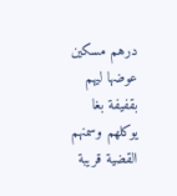درهم مسكين عوضها ليهم بقفيفة بغا يوكلهم وسمنهم القضية قريبة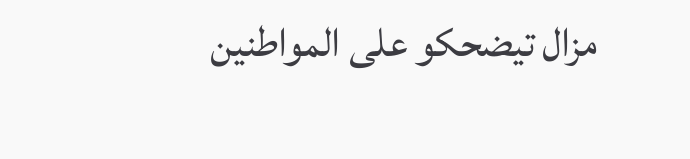مزال تيضحكو على المواطنين